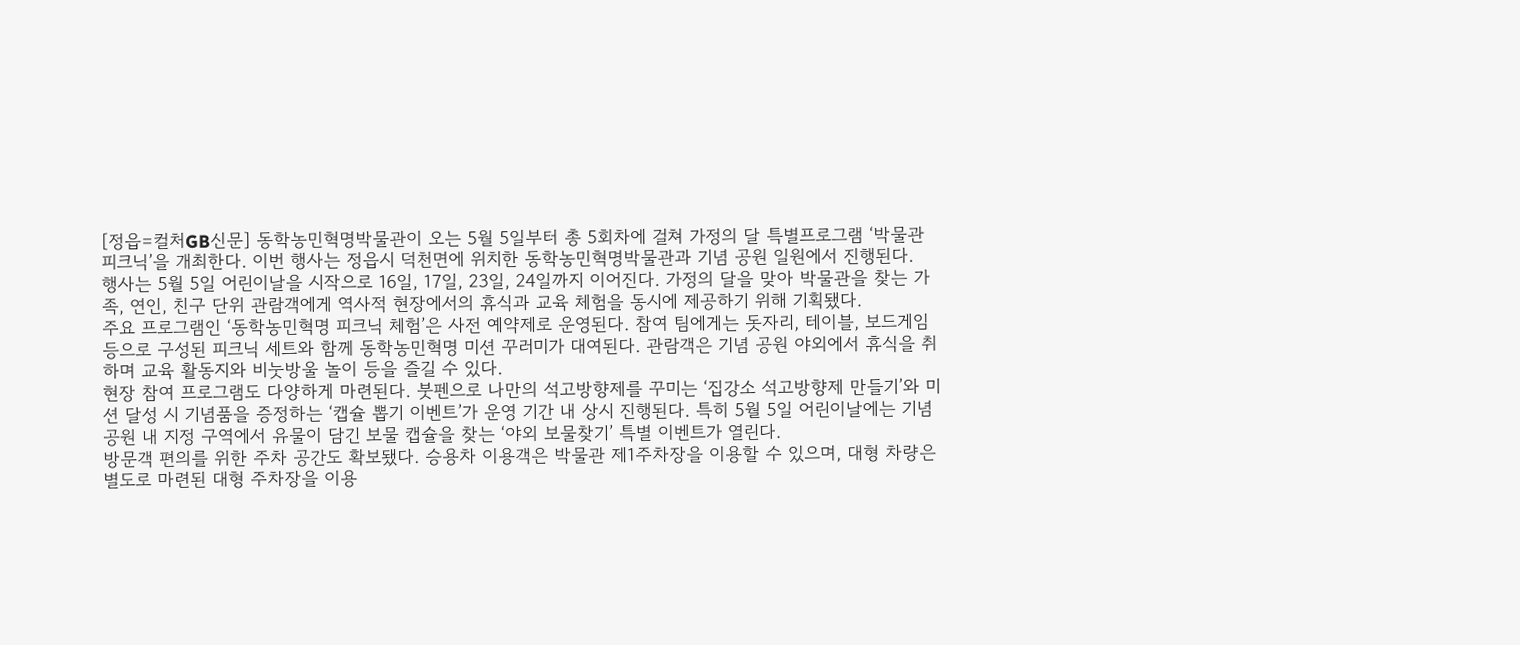[정읍=컬처GB신문] 동학농민혁명박물관이 오는 5월 5일부터 총 5회차에 걸쳐 가정의 달 특별프로그램 ‘박물관 피크닉’을 개최한다. 이번 행사는 정읍시 덕천면에 위치한 동학농민혁명박물관과 기념 공원 일원에서 진행된다.
행사는 5월 5일 어린이날을 시작으로 16일, 17일, 23일, 24일까지 이어진다. 가정의 달을 맞아 박물관을 찾는 가족, 연인, 친구 단위 관람객에게 역사적 현장에서의 휴식과 교육 체험을 동시에 제공하기 위해 기획됐다.
주요 프로그램인 ‘동학농민혁명 피크닉 체험’은 사전 예약제로 운영된다. 참여 팀에게는 돗자리, 테이블, 보드게임 등으로 구성된 피크닉 세트와 함께 동학농민혁명 미션 꾸러미가 대여된다. 관람객은 기념 공원 야외에서 휴식을 취하며 교육 활동지와 비눗방울 놀이 등을 즐길 수 있다.
현장 참여 프로그램도 다양하게 마련된다. 붓펜으로 나만의 석고방향제를 꾸미는 ‘집강소 석고방향제 만들기’와 미션 달성 시 기념품을 증정하는 ‘캡슐 뽑기 이벤트’가 운영 기간 내 상시 진행된다. 특히 5월 5일 어린이날에는 기념 공원 내 지정 구역에서 유물이 담긴 보물 캡슐을 찾는 ‘야외 보물찾기’ 특별 이벤트가 열린다.
방문객 편의를 위한 주차 공간도 확보됐다. 승용차 이용객은 박물관 제1주차장을 이용할 수 있으며, 대형 차량은 별도로 마련된 대형 주차장을 이용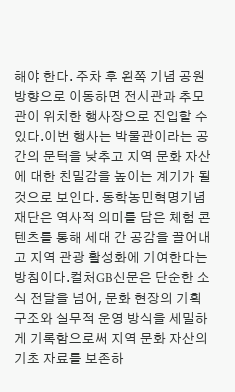해야 한다. 주차 후 왼쪽 기념 공원 방향으로 이동하면 전시관과 추모관이 위치한 행사장으로 진입할 수 있다.이번 행사는 박물관이라는 공간의 문턱을 낮추고 지역 문화 자산에 대한 친밀감을 높이는 계기가 될 것으로 보인다. 동학농민혁명기념재단은 역사적 의미를 담은 체험 콘텐츠를 통해 세대 간 공감을 끌어내고 지역 관광 활성화에 기여한다는 방침이다.컬처GB신문은 단순한 소식 전달을 넘어, 문화 현장의 기획 구조와 실무적 운영 방식을 세밀하게 기록함으로써 지역 문화 자산의 기초 자료를 보존하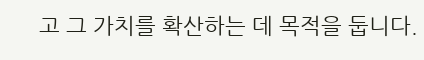고 그 가치를 확산하는 데 목적을 둡니다.